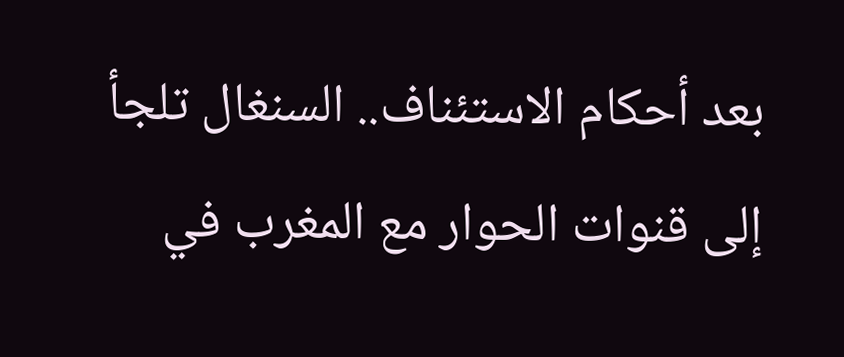بعد أحكام الاستئناف.. السنغال تلجأ إلى قنوات الحوار مع المغرب في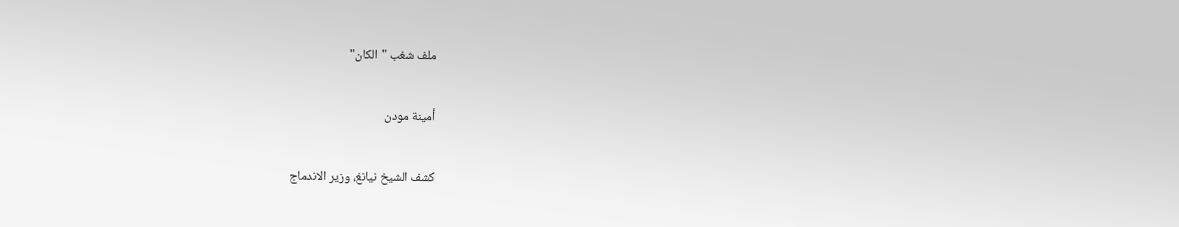ملف شغب "الكان"

أمينة مودن

كشف الشيخ نيانغ، وزير الاندماج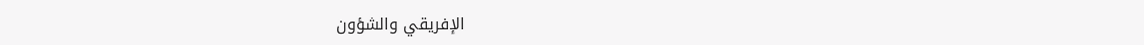الإفريقي والشؤون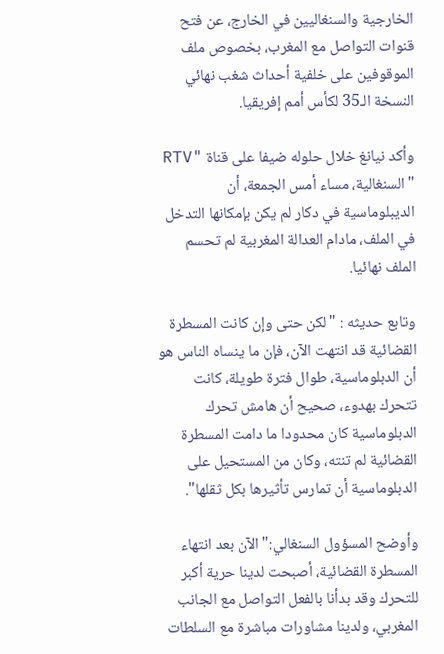الخارجية والسنغاليين في الخارج، عن فتح قنوات التواصل مع المغرب، بخصوص ملف الموقوفين على خلفية أحداث شغب نهائي النسخة الـ35 لكأس أمم إفريقيا.

وأكد نيانغ خلال حلوله ضيفا على قناة "RTV "السنغالية، مساء أمس الجمعة، أن الديبلوماسية في دكار لم يكن بإمكانها التدخل في الملف، مادام العدالة المغربية لم تحسم الملف نهائيا.

وتابع حديثه : "لكن حتى وإن كانت المسطرة القضائية قد انتهت الآن، فإن ما ينساه الناس هو أن الدبلوماسية، طوال فترة طويلة، كانت تتحرك بهدوء، صحيح أن هامش تحرك الدبلوماسية كان محدودا ما دامت المسطرة القضائية لم تنته، وكان من المستحيل على الدبلوماسية أن تمارس تأثيرها بكل ثقلها".

وأوضح المسؤول السنغالي:"الآن بعد انتهاء المسطرة القضائية، أصبحت لدينا حرية أكبر للتحرك وقد بدأنا بالفعل التواصل مع الجانب المغربي، ولدينا مشاورات مباشرة مع السلطات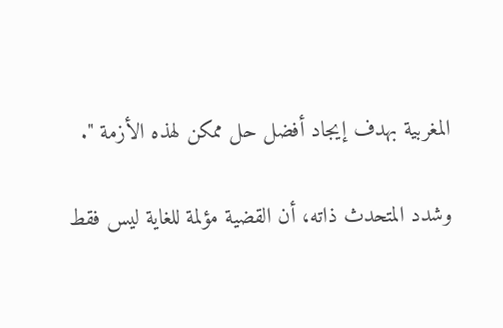المغربية بهدف إيجاد أفضل حل ممكن لهذه الأزمة ".

وشدد المتحدث ذاته، أن القضية مؤلمة للغاية ليس فقط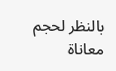بالنظر لحجم معاناة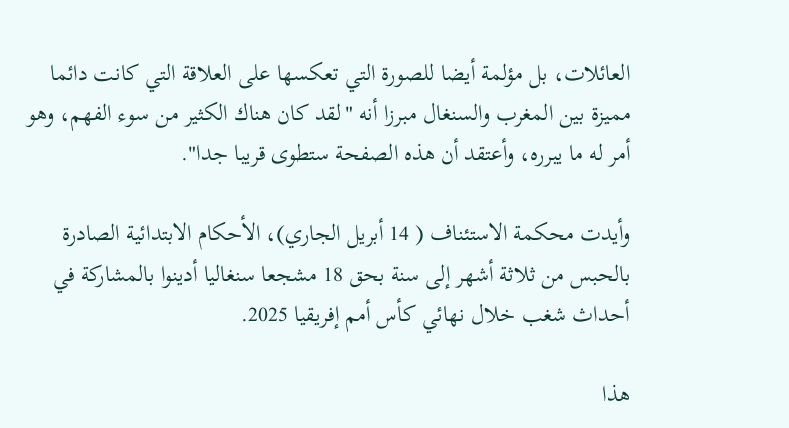العائلات، بل مؤلمة أيضا للصورة التي تعكسها على العلاقة التي كانت دائما مميزة بين المغرب والسنغال مبرزا أنه "لقد كان هناك الكثير من سوء الفهم، وهو أمر له ما يبرره، وأعتقد أن هذه الصفحة ستطوى قريبا جدا".

وأيدت محكمة الاستئناف ( 14 أبريل الجاري)، الأحكام الابتدائية الصادرة بالحبس من ثلاثة أشهر إلى سنة بحق 18 مشجعا سنغاليا أدينوا بالمشاركة في أحداث شغب خلال نهائي كأس أمم إفريقيا 2025.

هذا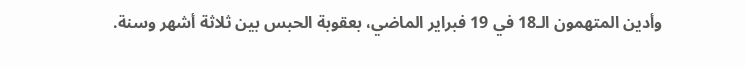وأدين المتهمون الـ18 في 19 فبراير الماضي، بعقوبة الحبس بين ثلاثة أشهر وسنة.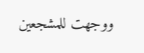ووجهت للمشجعين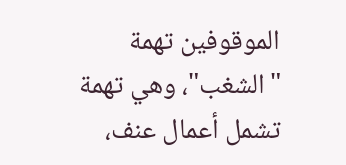الموقوفين تهمة "الشغب"، وهي تهمة تشمل أعمال عنف،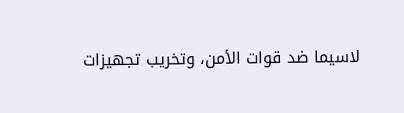لاسيما ضد قوات الأمن، وتخريب تجهيزات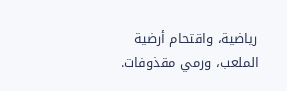رياضية، واقتحام أرضية الملعب، ورمي مقذوفات.